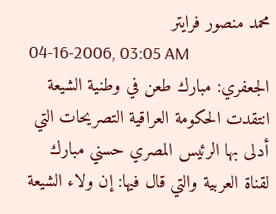محمد منصور فرايتر
04-16-2006, 03:05 AM
الجعفري: مبارك طعن في وطنية الشيعة
انتقدت الحكومة العراقية التصريحات التي أدلى بها الرئيس المصري حسني مبارك لقناة العربية والتي قال فيها: إن ولاء الشيعة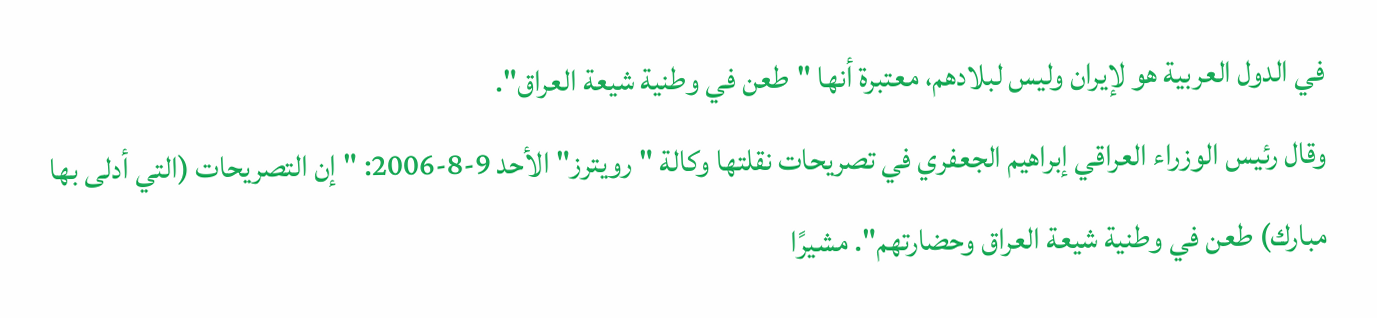في الدول العربية هو لإيران وليس لبلادهم، معتبرة أنها "طعن في وطنية شيعة العراق".
وقال رئيس الوزراء العراقي إبراهيم الجعفري في تصريحات نقلتها وكالة "رويترز" الأحد 9-8-2006: "إن التصريحات (التي أدلى بها مبارك) طعن في وطنية شيعة العراق وحضارتهم". مشيرًا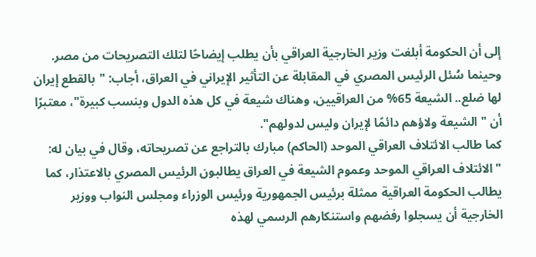إلى أن الحكومة أبلغت وزير الخارجية العراقي بأن يطلب إيضاحًا لتلك التصريحات من مصر.
وحينما سُئل الرئيس المصري في المقابلة عن التأثير الإيراني في العراق، أجاب: "بالقطع إيران لها ضلع.. الشيعة 65% من العراقيين، وهناك شيعة في كل هذه الدول وبنسب كبيرة"، معتبرًا أن "الشيعة ولاؤهم دائمًا لإيران وليس لدولهم".
كما طالب الائتلاف العراقي الموحد (الحاكم) مبارك بالتراجع عن تصريحاته، وقال في بيان له: "الائتلاف العراقي الموحد وعموم الشيعة في العراق يطالبون الرئيس المصري بالاعتذار، كما يطالب الحكومة العراقية ممثلة برئيس الجمهورية ورئيس الوزراء ومجلس النواب ووزير الخارجية أن يسجلوا رفضهم واستنكارهم الرسمي لهذه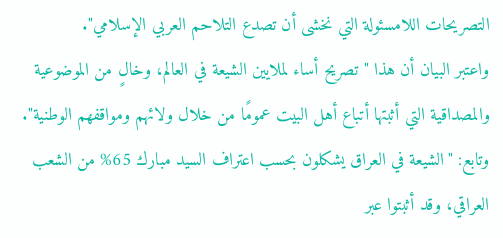التصريحات اللامسئولة التي نخشى أن تصدع التلاحم العربي الإسلامي".
واعتبر البيان أن هذا "تصريح أساء لملايين الشيعة في العالم، وخالٍ من الموضوعية والمصداقية التي أثبتها أتباع أهل البيت عمومًا من خلال ولائهم ومواقفهم الوطنية".
وتابع: "الشيعة في العراق يشكلون بحسب اعتراف السيد مبارك 65% من الشعب العراقي، وقد أثبتوا عبر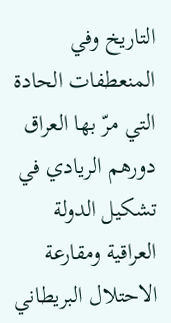التاريخ وفي المنعطفات الحادة التي مرّ بها العراق دورهم الريادي في تشكيل الدولة العراقية ومقارعة الاحتلال البريطاني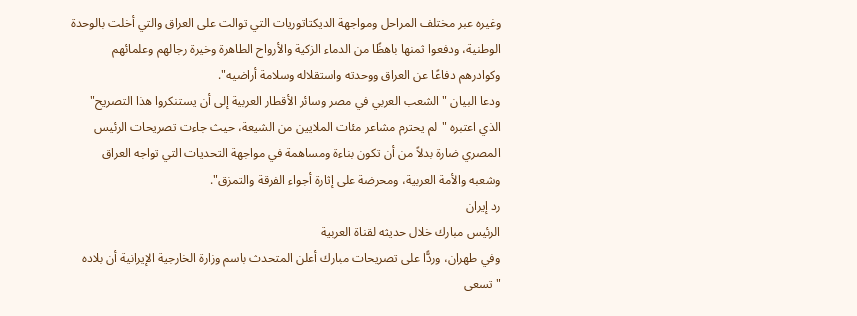وغيره عبر مختلف المراحل ومواجهة الديكتاتوريات التي توالت على العراق والتي أخلت بالوحدة الوطنية، ودفعوا ثمنها باهظًا من الدماء الزكية والأرواح الطاهرة وخيرة رجالهم وعلمائهم وكوادرهم دفاعًا عن العراق ووحدته واستقلاله وسلامة أراضيه".
ودعا البيان "الشعب العربي في مصر وسائر الأقطار العربية إلى أن يستنكروا هذا التصريح" الذي اعتبره "لم يحترم مشاعر مئات الملايين من الشيعة، حيث جاءت تصريحات الرئيس المصري ضارة بدلاً من أن تكون بناءة ومساهمة في مواجهة التحديات التي تواجه العراق وشعبه والأمة العربية، ومحرضة على إثارة أجواء الفرقة والتمزق".
رد إيران
الرئيس مبارك خلال حديثه لقناة العربية
وفي طهران، وردًّا على تصريحات مبارك أعلن المتحدث باسم وزارة الخارجية الإيرانية أن بلاده "تسعى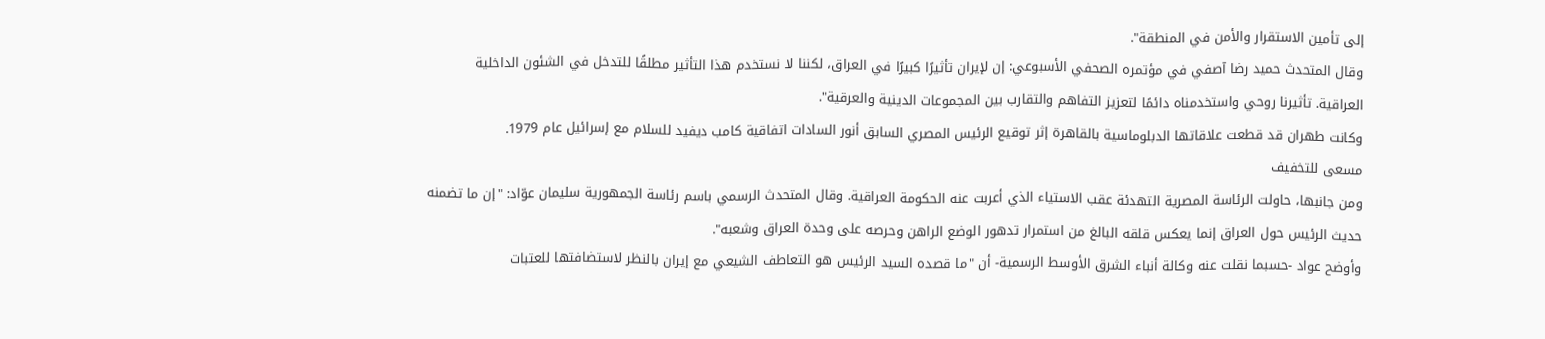إلى تأمين الاستقرار والأمن في المنطقة".
وقال المتحدث حميد رضا آصفي في مؤتمره الصحفي الأسبوعي: إن لإيران تأثيرًا كبيرًا في العراق، لكننا لا نستخدم هذا التأثير مطلقًا للتدخل في الشئون الداخلية العراقية. تأثيرنا روحي واستخدمناه دائمًا لتعزيز التفاهم والتقارب بين المجموعات الدينية والعرقية".
وكانت طهران قد قطعت علاقاتها الدبلوماسية بالقاهرة إثر توقيع الرئيس المصري السابق أنور السادات اتفاقية كامب ديفيد للسلام مع إسرائيل عام 1979.
مسعى للتخفيف
ومن جانبها، حاولت الرئاسة المصرية التهدئة عقب الاستياء الذي أعربت عنه الحكومة العراقية. وقال المتحدث الرسمي باسم رئاسة الجمهورية سليمان عوّاد: "إن ما تضمنه حديث الرئيس حول العراق إنما يعكس قلقه البالغ من استمرار تدهور الوضع الراهن وحرصه على وحدة العراق وشعبه".
وأوضح عواد -حسبما نقلت عنه وكالة أنباء الشرق الأوسط الرسمية- أن "ما قصده السيد الرئيس هو التعاطف الشيعي مع إيران بالنظر لاستضافتها للعتبات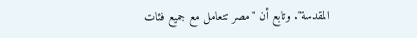المقدسة". وتابع أن "مصر تتعامل مع جميع فئات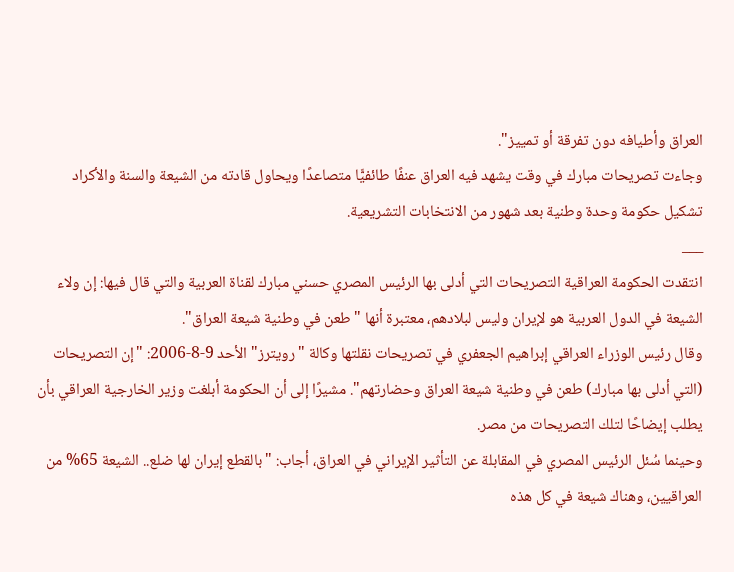العراق وأطيافه دون تفرقة أو تمييز".
وجاءت تصريحات مبارك في وقت يشهد فيه العراق عنفًا طائفيًّا متصاعدًا ويحاول قادته من الشيعة والسنة والأكراد تشكيل حكومة وحدة وطنية بعد شهور من الانتخابات التشريعية.
___
انتقدت الحكومة العراقية التصريحات التي أدلى بها الرئيس المصري حسني مبارك لقناة العربية والتي قال فيها: إن ولاء الشيعة في الدول العربية هو لإيران وليس لبلادهم، معتبرة أنها "طعن في وطنية شيعة العراق".
وقال رئيس الوزراء العراقي إبراهيم الجعفري في تصريحات نقلتها وكالة "رويترز" الأحد 9-8-2006: "إن التصريحات (التي أدلى بها مبارك) طعن في وطنية شيعة العراق وحضارتهم". مشيرًا إلى أن الحكومة أبلغت وزير الخارجية العراقي بأن يطلب إيضاحًا لتلك التصريحات من مصر.
وحينما سُئل الرئيس المصري في المقابلة عن التأثير الإيراني في العراق، أجاب: "بالقطع إيران لها ضلع.. الشيعة 65% من العراقيين، وهناك شيعة في كل هذه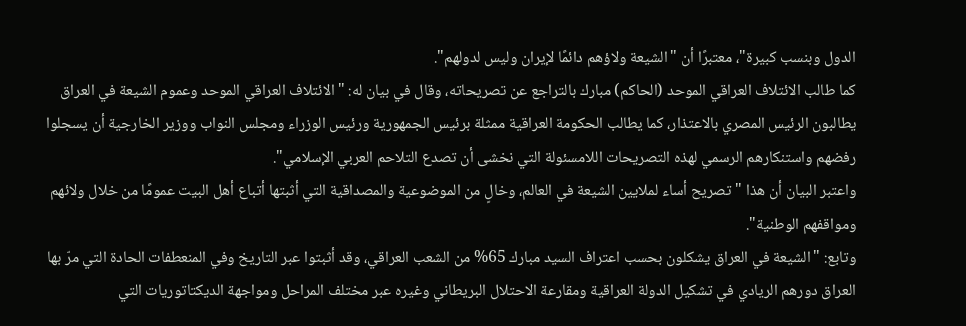الدول وبنسب كبيرة"، معتبرًا أن "الشيعة ولاؤهم دائمًا لإيران وليس لدولهم".
كما طالب الائتلاف العراقي الموحد (الحاكم) مبارك بالتراجع عن تصريحاته، وقال في بيان له: "الائتلاف العراقي الموحد وعموم الشيعة في العراق يطالبون الرئيس المصري بالاعتذار، كما يطالب الحكومة العراقية ممثلة برئيس الجمهورية ورئيس الوزراء ومجلس النواب ووزير الخارجية أن يسجلوا رفضهم واستنكارهم الرسمي لهذه التصريحات اللامسئولة التي نخشى أن تصدع التلاحم العربي الإسلامي".
واعتبر البيان أن هذا "تصريح أساء لملايين الشيعة في العالم، وخالٍ من الموضوعية والمصداقية التي أثبتها أتباع أهل البيت عمومًا من خلال ولائهم ومواقفهم الوطنية".
وتابع: "الشيعة في العراق يشكلون بحسب اعتراف السيد مبارك 65% من الشعب العراقي، وقد أثبتوا عبر التاريخ وفي المنعطفات الحادة التي مرّ بها العراق دورهم الريادي في تشكيل الدولة العراقية ومقارعة الاحتلال البريطاني وغيره عبر مختلف المراحل ومواجهة الديكتاتوريات التي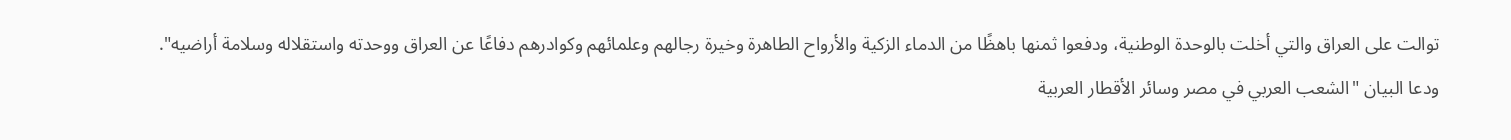توالت على العراق والتي أخلت بالوحدة الوطنية، ودفعوا ثمنها باهظًا من الدماء الزكية والأرواح الطاهرة وخيرة رجالهم وعلمائهم وكوادرهم دفاعًا عن العراق ووحدته واستقلاله وسلامة أراضيه".
ودعا البيان "الشعب العربي في مصر وسائر الأقطار العربية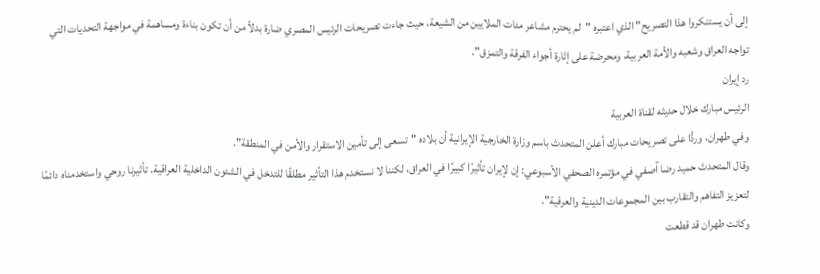إلى أن يستنكروا هذا التصريح" الذي اعتبره "لم يحترم مشاعر مئات الملايين من الشيعة، حيث جاءت تصريحات الرئيس المصري ضارة بدلاً من أن تكون بناءة ومساهمة في مواجهة التحديات التي تواجه العراق وشعبه والأمة العربية، ومحرضة على إثارة أجواء الفرقة والتمزق".
رد إيران
الرئيس مبارك خلال حديثه لقناة العربية
وفي طهران، وردًّا على تصريحات مبارك أعلن المتحدث باسم وزارة الخارجية الإيرانية أن بلاده "تسعى إلى تأمين الاستقرار والأمن في المنطقة".
وقال المتحدث حميد رضا آصفي في مؤتمره الصحفي الأسبوعي: إن لإيران تأثيرًا كبيرًا في العراق، لكننا لا نستخدم هذا التأثير مطلقًا للتدخل في الشئون الداخلية العراقية. تأثيرنا روحي واستخدمناه دائمًا لتعزيز التفاهم والتقارب بين المجموعات الدينية والعرقية".
وكانت طهران قد قطعت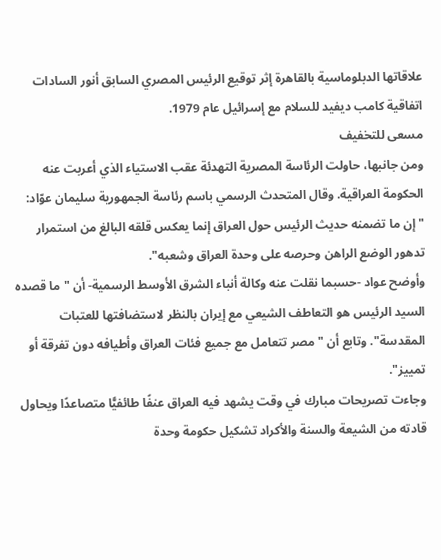علاقاتها الدبلوماسية بالقاهرة إثر توقيع الرئيس المصري السابق أنور السادات اتفاقية كامب ديفيد للسلام مع إسرائيل عام 1979.
مسعى للتخفيف
ومن جانبها، حاولت الرئاسة المصرية التهدئة عقب الاستياء الذي أعربت عنه الحكومة العراقية. وقال المتحدث الرسمي باسم رئاسة الجمهورية سليمان عوّاد: "إن ما تضمنه حديث الرئيس حول العراق إنما يعكس قلقه البالغ من استمرار تدهور الوضع الراهن وحرصه على وحدة العراق وشعبه".
وأوضح عواد -حسبما نقلت عنه وكالة أنباء الشرق الأوسط الرسمية- أن "ما قصده السيد الرئيس هو التعاطف الشيعي مع إيران بالنظر لاستضافتها للعتبات المقدسة". وتابع أن "مصر تتعامل مع جميع فئات العراق وأطيافه دون تفرقة أو تمييز".
وجاءت تصريحات مبارك في وقت يشهد فيه العراق عنفًا طائفيًّا متصاعدًا ويحاول قادته من الشيعة والسنة والأكراد تشكيل حكومة وحدة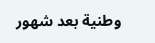وطنية بعد شهور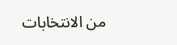من الانتخابات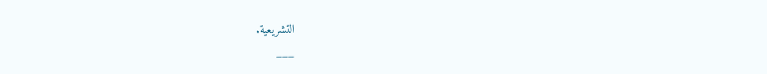التشريعية.
___